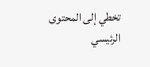تخطي إلى المحتوى الرئيسي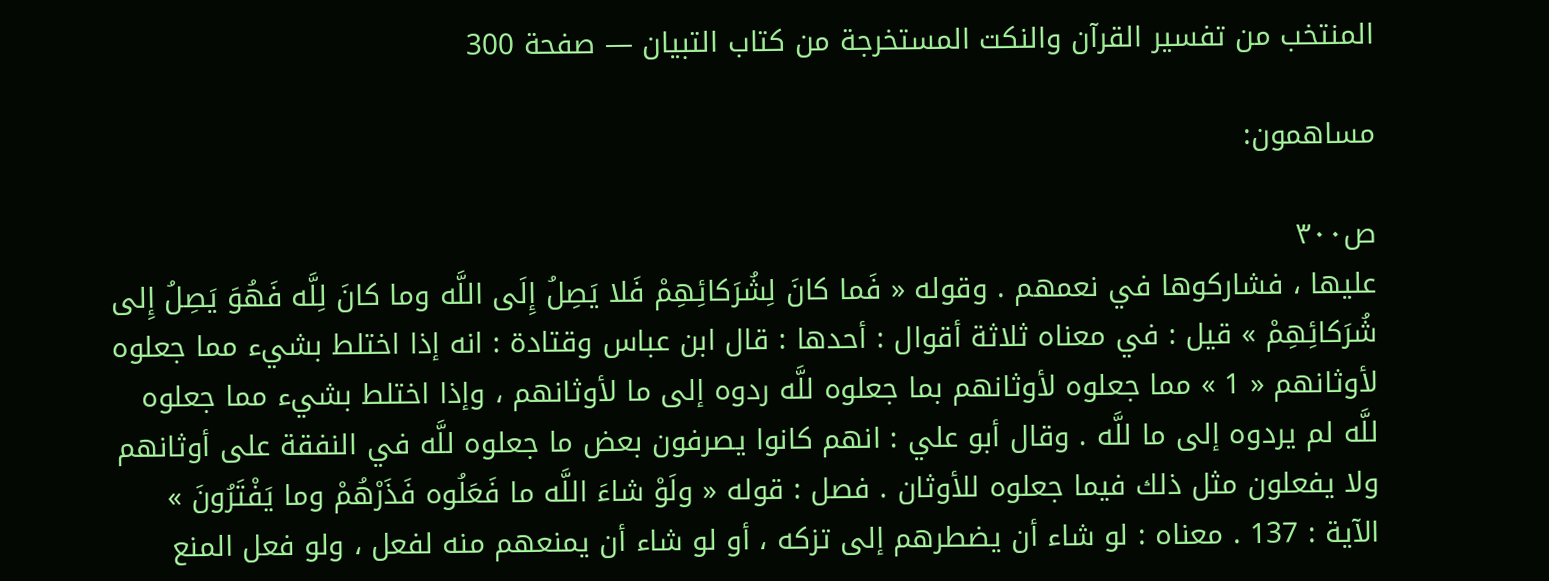المنتخب من تفسير القرآن والنكت المستخرجة من كتاب التبيان — صفحة 300

مساهمون:

ص٣٠٠
عليها ، فشاركوها في نعمهم . وقوله « فَما كانَ لِشُرَكائِهِمْ فَلا يَصِلُ إِلَى اللَّه وما كانَ لِلَّه فَهُوَ يَصِلُ إِلى شُرَكائِهِمْ » قيل : في معناه ثلاثة أقوال : أحدها : قال ابن عباس وقتادة : انه إذا اختلط بشيء مما جعلوه لأوثانهم « 1 » مما جعلوه لأوثانهم بما جعلوه للَّه ردوه إلى ما لأوثانهم ، وإذا اختلط بشيء مما جعلوه للَّه لم يردوه إلى ما للَّه . وقال أبو علي : انهم كانوا يصرفون بعض ما جعلوه للَّه في النفقة على أوثانهم ولا يفعلون مثل ذلك فيما جعلوه للأوثان . فصل : قوله « ولَوْ شاءَ اللَّه ما فَعَلُوه فَذَرْهُمْ وما يَفْتَرُونَ » الآية : 137 . معناه : لو شاء أن يضطرهم إلى تزكه ، أو لو شاء أن يمنعهم منه لفعل ، ولو فعل المنع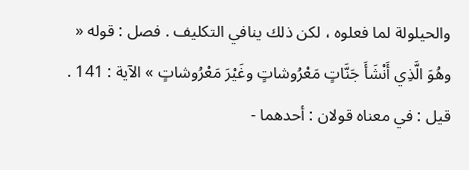والحيلولة لما فعلوه ، لكن ذلك ينافي التكليف . فصل : قوله « وهُوَ الَّذِي أَنْشَأَ جَنَّاتٍ مَعْرُوشاتٍ وغَيْرَ مَعْرُوشاتٍ » الآية : 141 . قيل : في معناه قولان : أحدهما -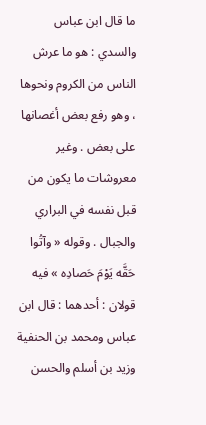ما قال ابن عباس والسدي : هو ما عرش الناس من الكروم ونحوها ، وهو رفع بعض أغصانها على بعض . وغير معروشات ما يكون من قبل نفسه في البراري والجبال . وقوله « وآتُوا حَقَّه يَوْمَ حَصادِه » فيه قولان : أحدهما : قال ابن عباس ومحمد بن الحنفية وزيد بن أسلم والحسن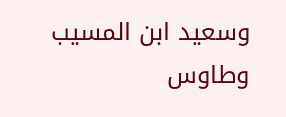وسعيد ابن المسيب وطاوس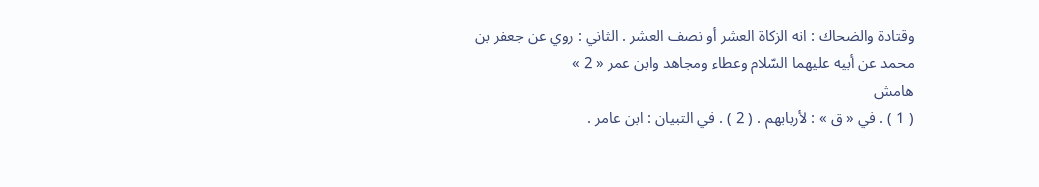وقتادة والضحاك : انه الزكاة العشر أو نصف العشر . الثاني : روي عن جعفر بن محمد عن أبيه عليهما السّلام وعطاء ومجاهد وابن عمر « 2 »
هامش
( 1 ) . في « ق » : لأربابهم . ( 2 ) . في التبيان : ابن عامر .